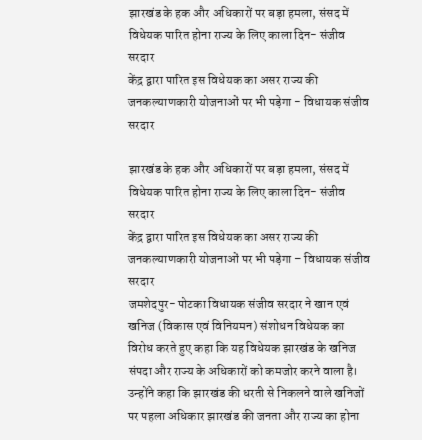झारखंड के हक और अधिकारों पर बड़ा हमला, संसद में विधेयक पारित होना राज्य के लिए काला दिन- संजीव सरदार
केंद्र द्वारा पारित इस विधेयक का असर राज्य की जनकल्याणकारी योजनाओं पर भी पड़ेगा - विधायक संजीव सरदार

झारखंड के हक और अधिकारों पर बड़ा हमला, संसद में विधेयक पारित होना राज्य के लिए काला दिन- संजीव सरदार
केंद्र द्वारा पारित इस विधेयक का असर राज्य की जनकल्याणकारी योजनाओं पर भी पड़ेगा – विधायक संजीव सरदार
जमशेदपुर- पोटका विधायक संजीव सरदार ने खान एवं खनिज (विकास एवं विनियमन) संशोधन विधेयक का विरोध करते हुए कहा कि यह विधेयक झारखंड के खनिज संपदा और राज्य के अधिकारों को कमजोर करने वाला है। उन्होंने कहा कि झारखंड की धरती से निकलने वाले खनिजों पर पहला अधिकार झारखंड की जनता और राज्य का होना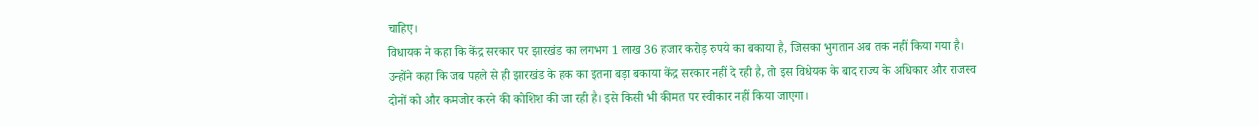चाहिए।
विधायक ने कहा कि केंद्र सरकार पर झारखंड का लगभग 1 लाख 36 हजार करोड़ रुपये का बकाया है, जिसका भुगतान अब तक नहीं किया गया है। उन्होंने कहा कि जब पहले से ही झारखंड के हक का इतना बड़ा बकाया केंद्र सरकार नहीं दे रही है, तो इस विधेयक के बाद राज्य के अधिकार और राजस्व दोनों को और कमजोर करने की कोशिश की जा रही है। इसे किसी भी कीमत पर स्वीकार नहीं किया जाएगा।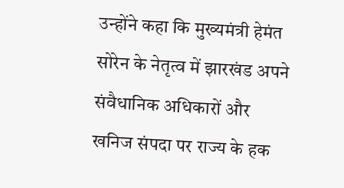उन्होंने कहा कि मुख्यमंत्री हेमंत सोरेन के नेतृत्व में झारखंड अपने संवैधानिक अधिकारों और खनिज संपदा पर राज्य के हक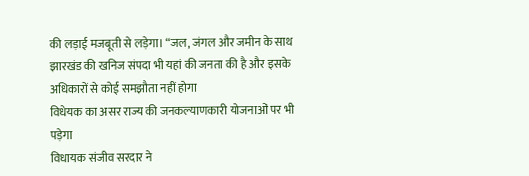की लड़ाई मजबूती से लड़ेगा। “जल, जंगल और जमीन के साथ झारखंड की खनिज संपदा भी यहां की जनता की है और इसके अधिकारों से कोई समझौता नहीं होगा
विधेयक का असर राज्य की जनकल्याणकारी योजनाओं पर भी पड़ेगा
विधायक संजीव सरदार ने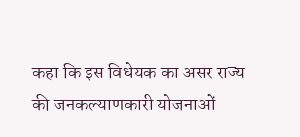कहा कि इस विधेयक का असर राज्य की जनकल्याणकारी योजनाओं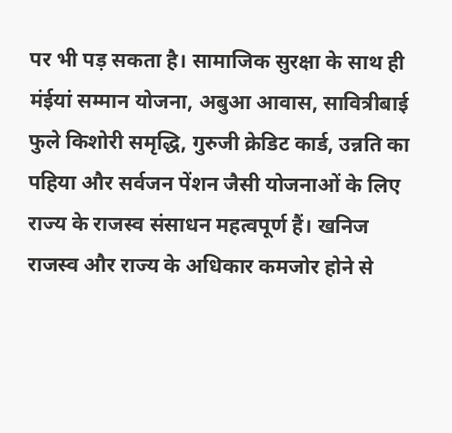पर भी पड़ सकता है। सामाजिक सुरक्षा के साथ ही मंईयां सम्मान योजना, अबुआ आवास, सावित्रीबाई फुले किशोरी समृद्धि, गुरुजी क्रेडिट कार्ड, उन्नति का पहिया और सर्वजन पेंशन जैसी योजनाओं के लिए राज्य के राजस्व संसाधन महत्वपूर्ण हैं। खनिज राजस्व और राज्य के अधिकार कमजोर होने से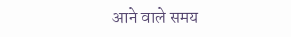आने वाले समय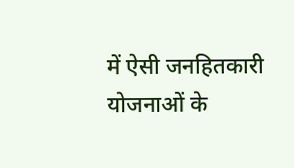में ऐसी जनहितकारी योजनाओं के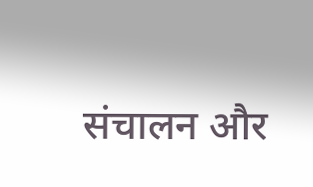संचालन और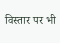विस्तार पर भी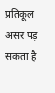प्रतिकूल असर पड़ सकता है